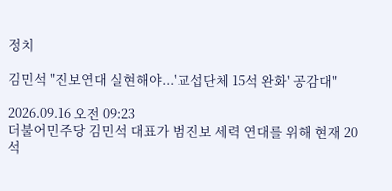정치

김민석 "진보연대 실현해야...'교섭단체 15석 완화' 공감대"

2026.09.16 오전 09:23
더불어민주당 김민석 대표가 범진보 세력 연대를 위해 현재 20석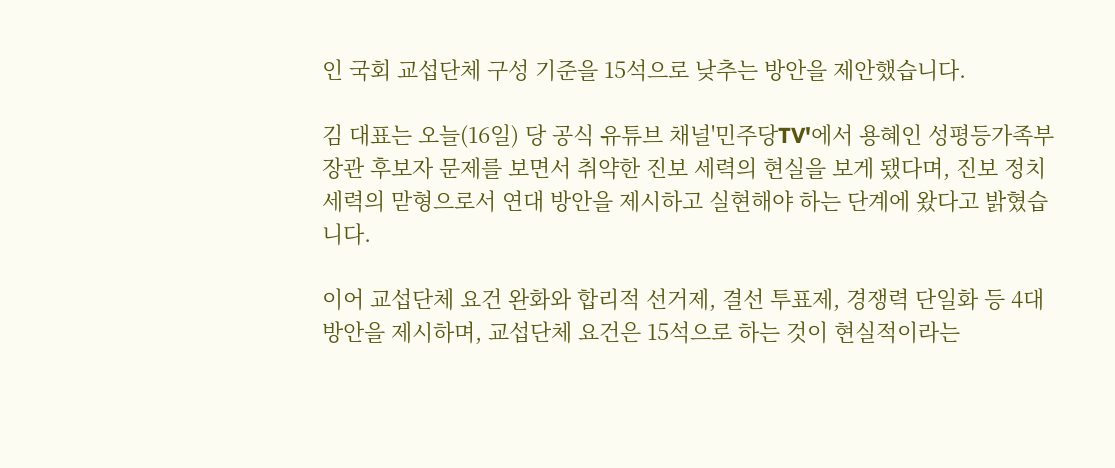인 국회 교섭단체 구성 기준을 15석으로 낮추는 방안을 제안했습니다.

김 대표는 오늘(16일) 당 공식 유튜브 채널'민주당TV'에서 용혜인 성평등가족부 장관 후보자 문제를 보면서 취약한 진보 세력의 현실을 보게 됐다며, 진보 정치 세력의 맏형으로서 연대 방안을 제시하고 실현해야 하는 단계에 왔다고 밝혔습니다.

이어 교섭단체 요건 완화와 합리적 선거제, 결선 투표제, 경쟁력 단일화 등 4대 방안을 제시하며, 교섭단체 요건은 15석으로 하는 것이 현실적이라는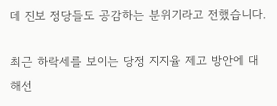데 진보 정당들도 공감하는 분위기라고 전했습니다.

최근 하락세를 보이는 당정 지지율 제고 방안에 대해선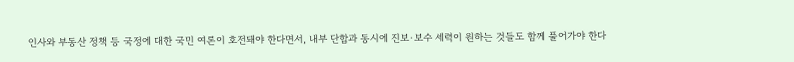인사와 부동산 정책 등 국정에 대한 국민 여론이 호전돼야 한다면서, 내부 단합과 동시에 진보·보수 세력이 원하는 것들도 함께 풀어가야 한다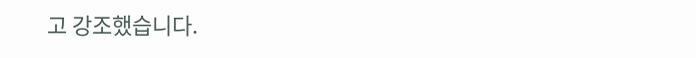고 강조했습니다.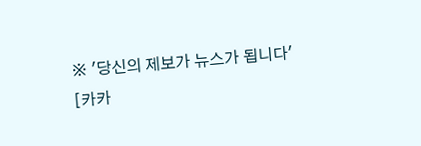※ '당신의 제보가 뉴스가 됩니다'
[카카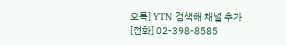오톡] YTN 검색해 채널 추가
[전화] 02-398-8585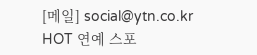[메일] social@ytn.co.kr
HOT 연예 스포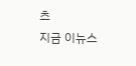츠
지금 이뉴스